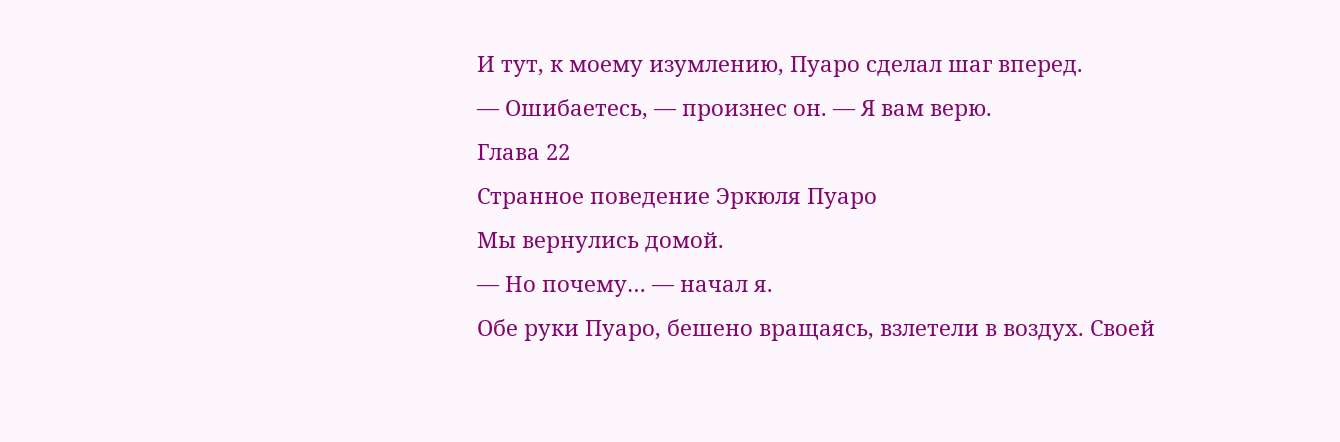И тут, к моему изумлению, Пуаро сделал шаг вперед.
— Ошибаетесь, — произнес он. — Я вам верю.
Глава 22
Странное поведение Эркюля Пуаро
Мы вернулись домой.
— Но почему… — начал я.
Обе руки Пуаро, бешено вращаясь, взлетели в воздух. Своей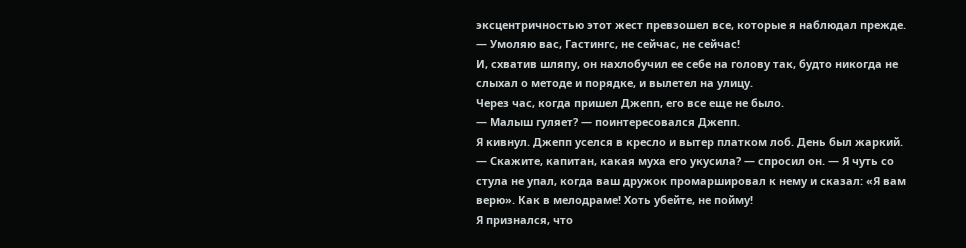эксцентричностью этот жест превзошел все, которые я наблюдал прежде.
— Умоляю вас, Гастингс, не сейчас, не сейчас!
И, схватив шляпу, он нахлобучил ее себе на голову так, будто никогда не слыхал о методе и порядке, и вылетел на улицу.
Через час, когда пришел Джепп, его все еще не было.
— Малыш гуляет? — поинтересовался Джепп.
Я кивнул. Джепп уселся в кресло и вытер платком лоб. День был жаркий.
— Скажите, капитан, какая муха его укусила? — спросил он. — Я чуть со стула не упал, когда ваш дружок промаршировал к нему и сказал: «Я вам верю». Как в мелодраме! Хоть убейте, не пойму!
Я признался, что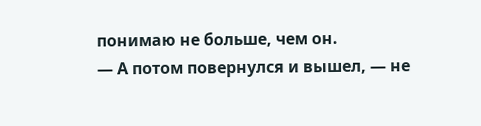понимаю не больше, чем он.
— А потом повернулся и вышел, — не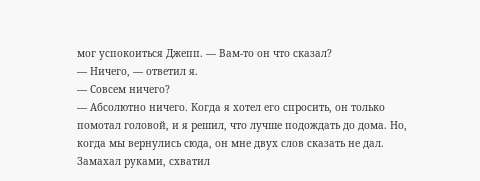мог успокоиться Джепп. — Вам-то он что сказал?
— Ничего, — ответил я.
— Совсем ничего?
— Абсолютно ничего. Когда я хотел его спросить, он только помотал головой, и я решил, что лучше подождать до дома. Но, когда мы вернулись сюда, он мне двух слов сказать не дал. Замахал руками, схватил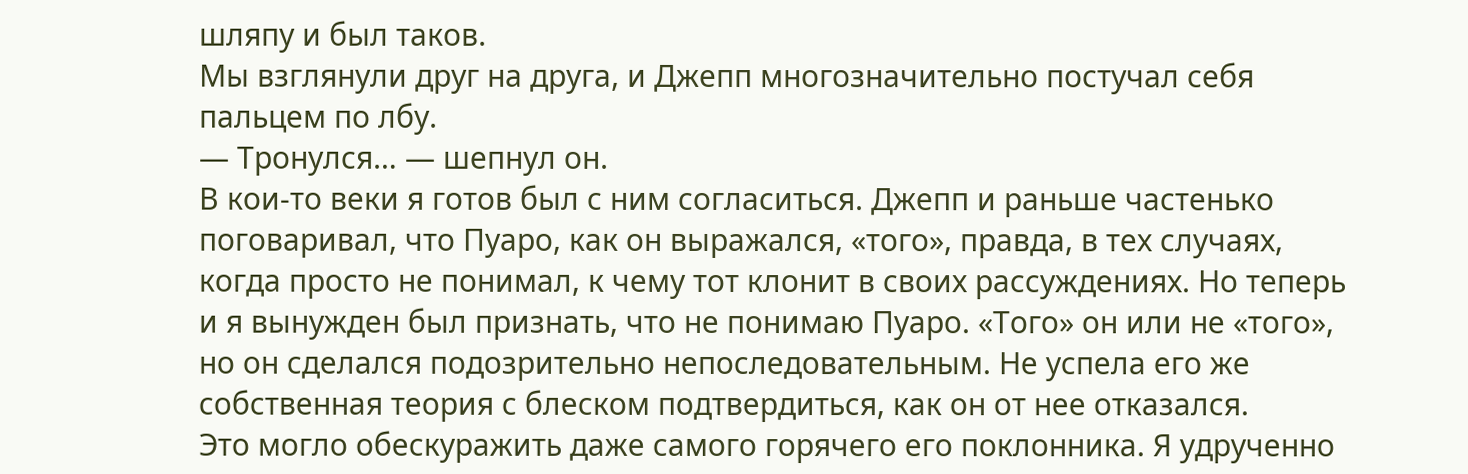шляпу и был таков.
Мы взглянули друг на друга, и Джепп многозначительно постучал себя пальцем по лбу.
— Тронулся… — шепнул он.
В кои-то веки я готов был с ним согласиться. Джепп и раньше частенько поговаривал, что Пуаро, как он выражался, «того», правда, в тех случаях, когда просто не понимал, к чему тот клонит в своих рассуждениях. Но теперь и я вынужден был признать, что не понимаю Пуаро. «Того» он или не «того», но он сделался подозрительно непоследовательным. Не успела его же собственная теория с блеском подтвердиться, как он от нее отказался.
Это могло обескуражить даже самого горячего его поклонника. Я удрученно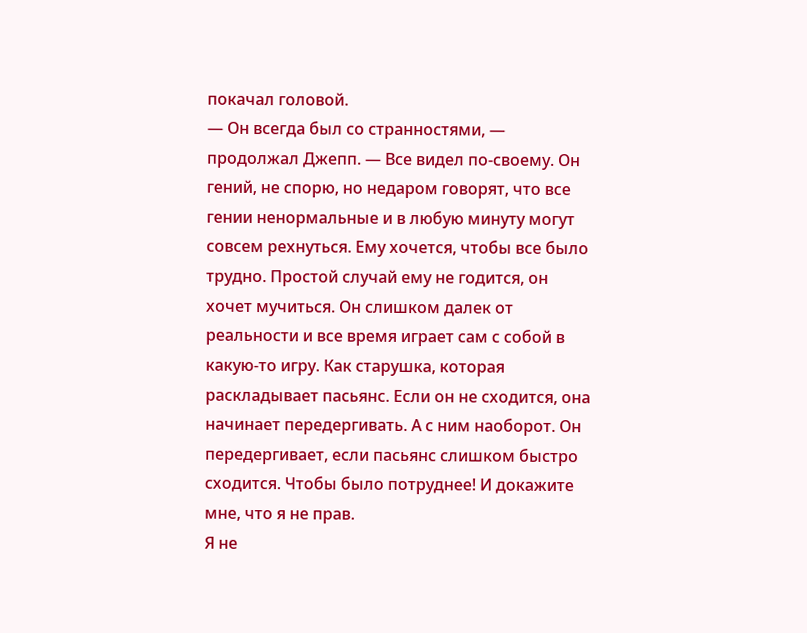покачал головой.
— Он всегда был со странностями, — продолжал Джепп. — Все видел по-своему. Он гений, не спорю, но недаром говорят, что все гении ненормальные и в любую минуту могут совсем рехнуться. Ему хочется, чтобы все было трудно. Простой случай ему не годится, он хочет мучиться. Он слишком далек от реальности и все время играет сам с собой в какую-то игру. Как старушка, которая раскладывает пасьянс. Если он не сходится, она начинает передергивать. А с ним наоборот. Он передергивает, если пасьянс слишком быстро сходится. Чтобы было потруднее! И докажите мне, что я не прав.
Я не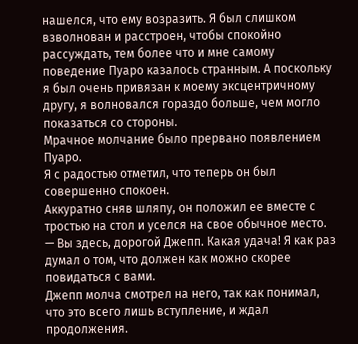нашелся, что ему возразить. Я был слишком взволнован и расстроен, чтобы спокойно рассуждать, тем более что и мне самому поведение Пуаро казалось странным. А поскольку я был очень привязан к моему эксцентричному другу, я волновался гораздо больше, чем могло показаться со стороны.
Мрачное молчание было прервано появлением Пуаро.
Я с радостью отметил, что теперь он был совершенно спокоен.
Аккуратно сняв шляпу, он положил ее вместе с тростью на стол и уселся на свое обычное место.
— Вы здесь, дорогой Джепп. Какая удача! Я как раз думал о том, что должен как можно скорее повидаться с вами.
Джепп молча смотрел на него, так как понимал, что это всего лишь вступление, и ждал продолжения.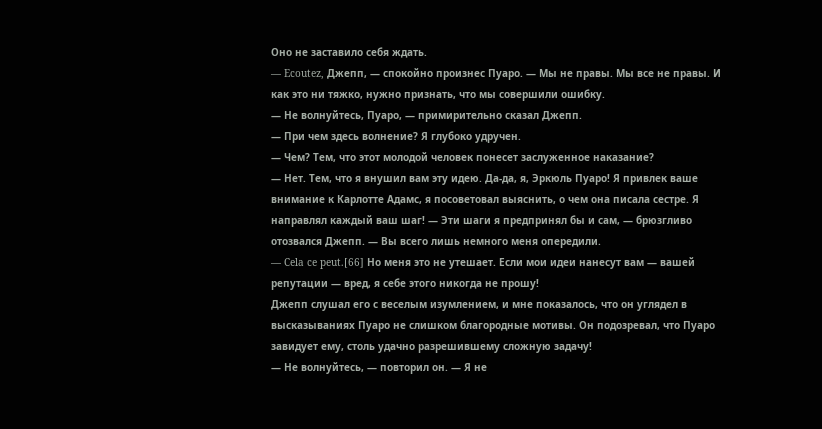Оно не заставило себя ждать.
— Ecoutez, Джепп, — спокойно произнес Пуаро. — Мы не правы. Мы все не правы. И как это ни тяжко, нужно признать, что мы совершили ошибку.
— Не волнуйтесь, Пуаро, — примирительно сказал Джепп.
— При чем здесь волнение? Я глубоко удручен.
— Чем? Тем, что этот молодой человек понесет заслуженное наказание?
— Нет. Тем, что я внушил вам эту идею. Да-да, я, Эркюль Пуаро! Я привлек ваше внимание к Карлотте Адамс, я посоветовал выяснить, о чем она писала сестре. Я направлял каждый ваш шаг! — Эти шаги я предпринял бы и сам, — брюзгливо отозвался Джепп. — Вы всего лишь немного меня опередили.
— Cela ce peut.[66] Но меня это не утешает. Если мои идеи нанесут вам — вашей репутации — вред, я себе этого никогда не прошу!
Джепп слушал его с веселым изумлением, и мне показалось, что он углядел в высказываниях Пуаро не слишком благородные мотивы. Он подозревал, что Пуаро завидует ему, столь удачно разрешившему сложную задачу!
— Не волнуйтесь, — повторил он. — Я не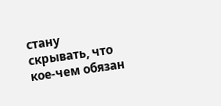стану скрывать, что кое-чем обязан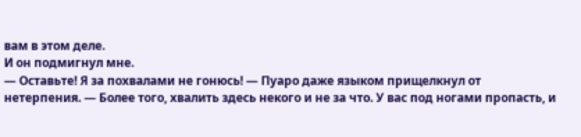вам в этом деле.
И он подмигнул мне.
— Оставьте! Я за похвалами не гонюсь! — Пуаро даже языком прищелкнул от нетерпения. — Более того, хвалить здесь некого и не за что. У вас под ногами пропасть, и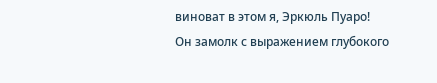виноват в этом я, Эркюль Пуаро!
Он замолк с выражением глубокого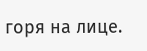горя на лице.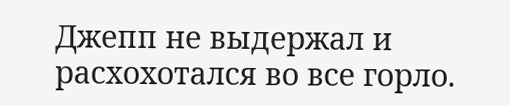Джепп не выдержал и расхохотался во все горло.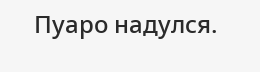Пуаро надулся.